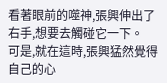看著眼前的噬神,張興伸出了右手,想要去觸碰它一下。
可是,就在這時,張興猛然覺得自己的心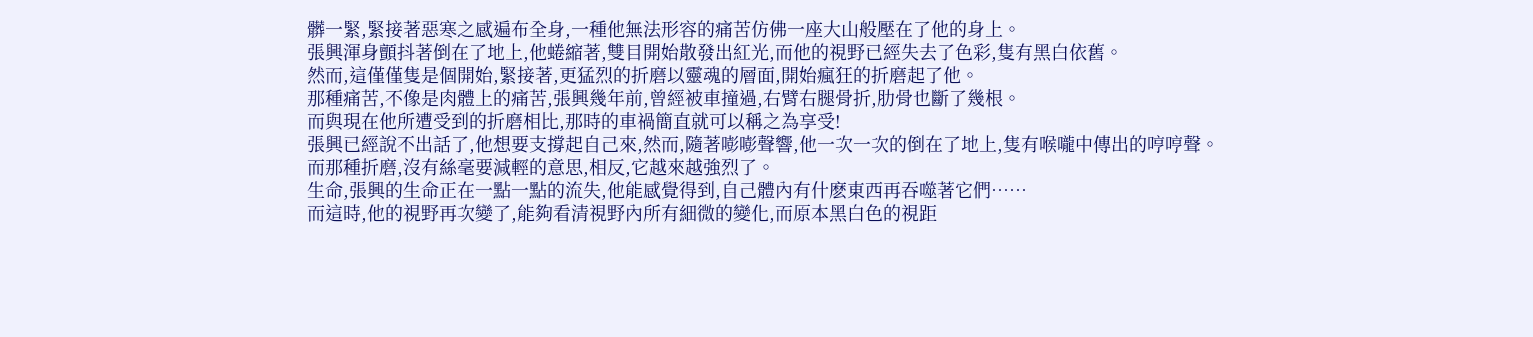髒一緊,緊接著惡寒之感遍布全身,一種他無法形容的痛苦仿佛一座大山般壓在了他的身上。
張興渾身顫抖著倒在了地上,他蜷縮著,雙目開始散發出紅光,而他的視野已經失去了色彩,隻有黑白依舊。
然而,這僅僅隻是個開始,緊接著,更猛烈的折磨以靈魂的層面,開始瘋狂的折磨起了他。
那種痛苦,不像是肉體上的痛苦,張興幾年前,曾經被車撞過,右臂右腿骨折,肋骨也斷了幾根。
而與現在他所遭受到的折磨相比,那時的車禍簡直就可以稱之為享受!
張興已經說不出話了,他想要支撐起自己來,然而,隨著嘭嘭聲響,他一次一次的倒在了地上,隻有喉嚨中傳出的哼哼聲。
而那種折磨,沒有絲毫要減輕的意思,相反,它越來越強烈了。
生命,張興的生命正在一點一點的流失,他能感覺得到,自己體內有什麽東西再吞噬著它們……
而這時,他的視野再次變了,能夠看清視野內所有細微的變化,而原本黑白色的視距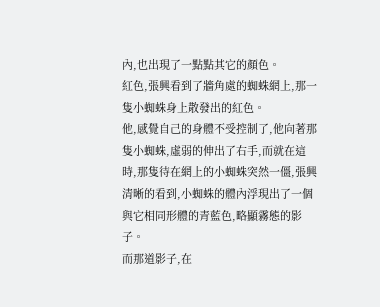內,也出現了一點點其它的顏色。
紅色,張興看到了牆角處的蜘蛛網上,那一隻小蜘蛛身上散發出的紅色。
他,感覺自己的身體不受控制了,他向著那隻小蜘蛛,虛弱的伸出了右手,而就在這時,那隻待在網上的小蜘蛛突然一僵,張興清晰的看到,小蜘蛛的體內浮現出了一個與它相同形體的青藍色,略顯霧態的影子。
而那道影子,在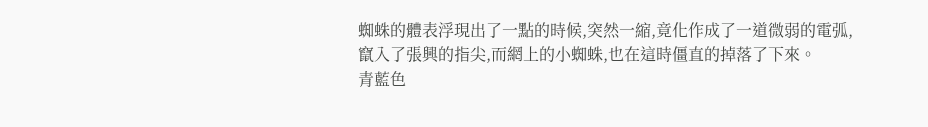蜘蛛的體表浮現出了一點的時候,突然一縮,竟化作成了一道微弱的電弧,竄入了張興的指尖,而網上的小蜘蛛,也在這時僵直的掉落了下來。
青藍色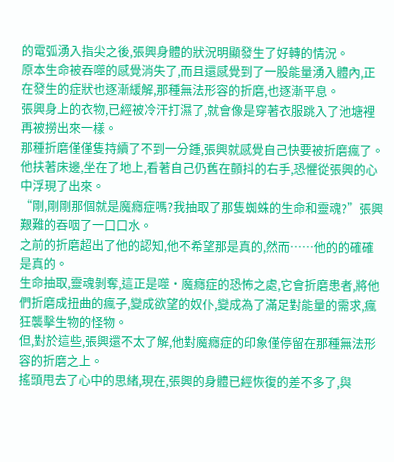的電弧湧入指尖之後,張興身體的狀況明顯發生了好轉的情況。
原本生命被吞噬的感覺消失了,而且還感覺到了一股能量湧入體內,正在發生的症狀也逐漸緩解,那種無法形容的折磨,也逐漸平息。
張興身上的衣物,已經被冷汗打濕了,就會像是穿著衣服跳入了池塘裡再被撈出來一樣。
那種折磨僅僅隻持續了不到一分鍾,張興就感覺自己快要被折磨瘋了。
他扶著床邊,坐在了地上,看著自己仍舊在顫抖的右手,恐懼從張興的心中浮現了出來。
“剛,剛剛那個就是魔癮症嗎?我抽取了那隻蜘蛛的生命和靈魂?”張興艱難的吞咽了一口口水。
之前的折磨超出了他的認知,他不希望那是真的,然而……他的的確確是真的。
生命抽取,靈魂剝奪,這正是噬・魔癮症的恐怖之處,它會折磨患者,將他們折磨成扭曲的瘋子,變成欲望的奴仆,變成為了滿足對能量的需求,瘋狂襲擊生物的怪物。
但,對於這些,張興還不太了解,他對魔癮症的印象僅停留在那種無法形容的折磨之上。
搖頭甩去了心中的思緒,現在,張興的身體已經恢復的差不多了,與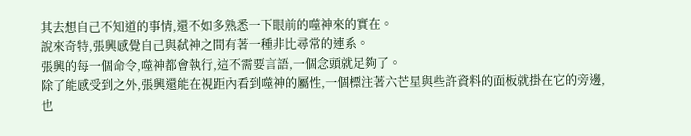其去想自己不知道的事情,還不如多熟悉一下眼前的噬神來的實在。
說來奇特,張興感覺自己與弑神之間有著一種非比尋常的連系。
張興的每一個命令,噬神都會執行,這不需要言語,一個念頭就足夠了。
除了能感受到之外,張興還能在視距內看到噬神的屬性,一個標注著六芒星與些許資料的面板就掛在它的旁邊,
也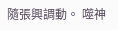隨張興調動。 噬神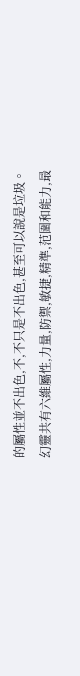的屬性並不出色,不,不只是不出色,甚至可以說是垃圾。
幻靈共有六維屬性,力量,防禦,敏捷,精準,范圍和能力,最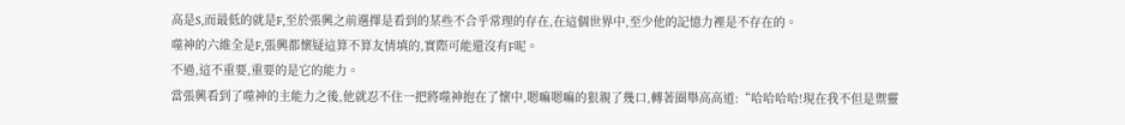高是S,而最低的就是F,至於張興之前選擇是看到的某些不合乎常理的存在,在這個世界中,至少他的記憶力裡是不存在的。
噬神的六維全是F,張興都懷疑這算不算友情填的,實際可能還沒有F呢。
不過,這不重要,重要的是它的能力。
當張興看到了噬神的主能力之後,他就忍不住一把將噬神抱在了懷中,嗯嘛嗯嘛的狠親了幾口,轉著圈舉高高道:“哈哈哈哈!現在我不但是禦靈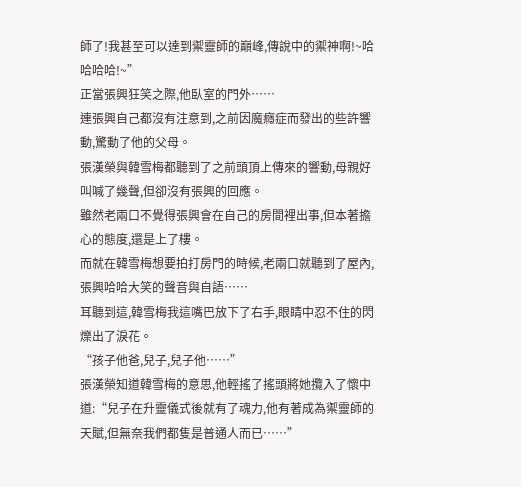師了!我甚至可以達到禦靈師的巔峰,傳說中的禦神啊!~哈哈哈哈!~”
正當張興狂笑之際,他臥室的門外……
連張興自己都沒有注意到,之前因魔癮症而發出的些許響動,驚動了他的父母。
張漢榮與韓雪梅都聽到了之前頭頂上傳來的響動,母親好叫喊了幾聲,但卻沒有張興的回應。
雖然老兩口不覺得張興會在自己的房間裡出事,但本著擔心的態度,還是上了樓。
而就在韓雪梅想要拍打房門的時候,老兩口就聽到了屋內,張興哈哈大笑的聲音與自語……
耳聽到這,韓雪梅我這嘴巴放下了右手,眼睛中忍不住的閃爍出了淚花。
“孩子他爸,兒子,兒子他……”
張漢榮知道韓雪梅的意思,他輕搖了搖頭將她攬入了懷中道:“兒子在升靈儀式後就有了魂力,他有著成為禦靈師的天賦,但無奈我們都隻是普通人而已……”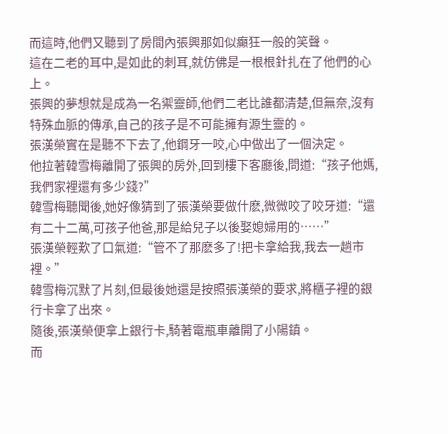而這時,他們又聽到了房間內張興那如似癲狂一般的笑聲。
這在二老的耳中,是如此的刺耳,就仿佛是一根根針扎在了他們的心上。
張興的夢想就是成為一名禦靈師,他們二老比誰都清楚,但無奈,沒有特殊血脈的傳承,自己的孩子是不可能擁有源生靈的。
張漢榮實在是聽不下去了,他鋼牙一咬,心中做出了一個決定。
他拉著韓雪梅離開了張興的房外,回到樓下客廳後,問道:“孩子他媽,我們家裡還有多少錢?”
韓雪梅聽聞後,她好像猜到了張漢榮要做什麽,微微咬了咬牙道:“還有二十二萬,可孩子他爸,那是給兒子以後娶媳婦用的……”
張漢榮輕歎了口氣道:“管不了那麽多了!把卡拿給我,我去一趟市裡。”
韓雪梅沉默了片刻,但最後她還是按照張漢榮的要求,將櫃子裡的銀行卡拿了出來。
隨後,張漢榮便拿上銀行卡,騎著電瓶車離開了小陽鎮。
而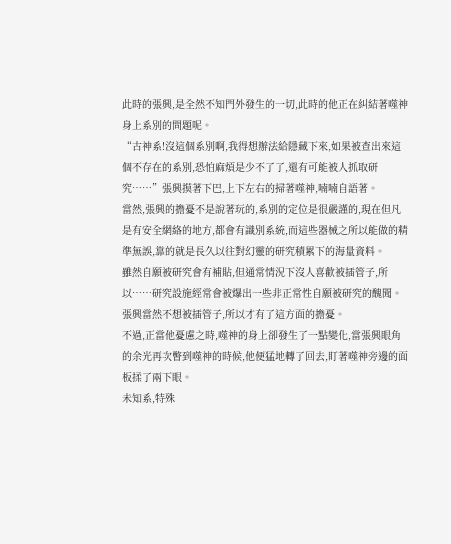此時的張興,是全然不知門外發生的一切,此時的他正在糾結著噬神身上系別的問題呢。
“古神系!沒這個系別啊,我得想辦法給隱藏下來,如果被查出來這個不存在的系別,恐怕麻煩是少不了了,還有可能被人抓取研究……”張興摸著下巴,上下左右的掃著噬神,喃喃自語著。
當然,張興的擔憂不是說著玩的,系別的定位是很嚴謹的,現在但凡是有安全網絡的地方,都會有識別系統,而這些器械之所以能做的精準無誤,靠的就是長久以往對幻靈的研究積累下的海量資料。
雖然自願被研究會有補貼,但通常情況下沒人喜歡被插管子,所以……研究設施經常會被爆出一些非正常性自願被研究的醜聞。
張興當然不想被插管子,所以才有了這方面的擔憂。
不過,正當他憂慮之時,噬神的身上卻發生了一點變化,當張興眼角的余光再次瞥到噬神的時候,他便猛地轉了回去,盯著噬神旁邊的面板揉了兩下眼。
未知系,特殊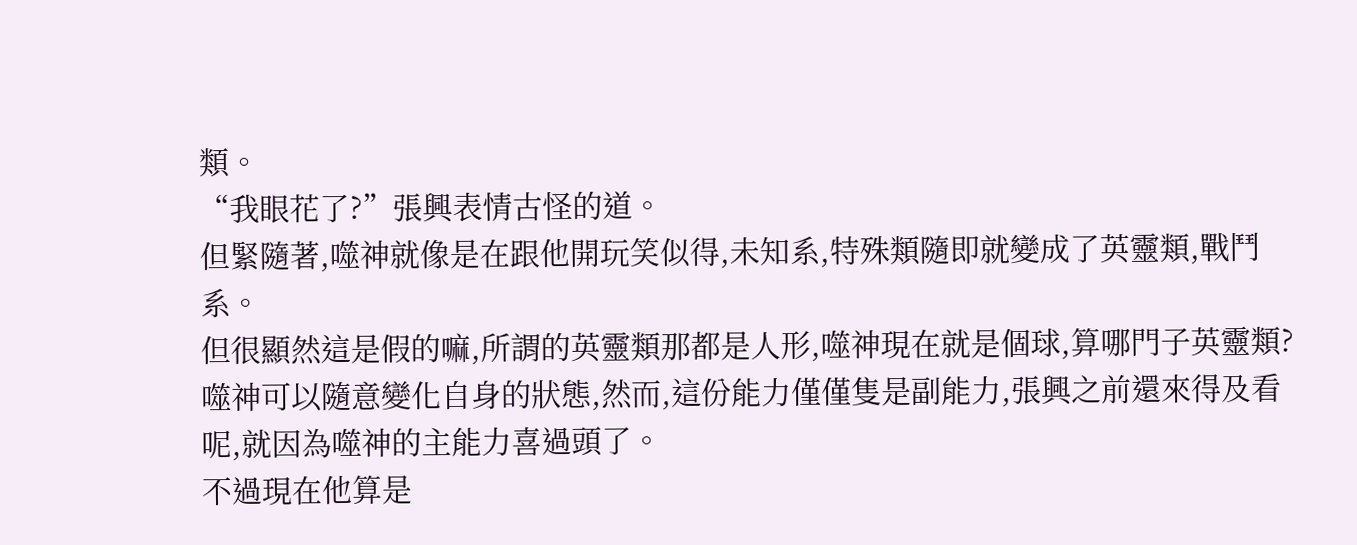類。
“我眼花了?”張興表情古怪的道。
但緊隨著,噬神就像是在跟他開玩笑似得,未知系,特殊類隨即就變成了英靈類,戰鬥系。
但很顯然這是假的嘛,所謂的英靈類那都是人形,噬神現在就是個球,算哪門子英靈類?
噬神可以隨意變化自身的狀態,然而,這份能力僅僅隻是副能力,張興之前還來得及看呢,就因為噬神的主能力喜過頭了。
不過現在他算是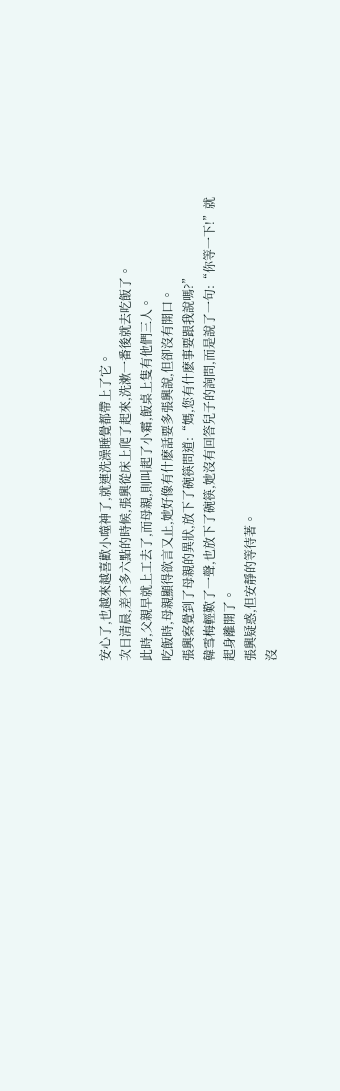安心了,也越來越喜歡小噬神了,就連洗澡睡覺都帶上了它。
次日清晨,差不多六點的時候,張興從床上爬了起來,洗漱一番後就去吃飯了。
此時,父親早就上工去了,而母親,則叫起了小霜,飯桌上隻有他們三人。
吃飯時,母親顯得欲言又止,她好像有什麽話要多張興說,但卻沒有開口。
張興察覺到了母親的異狀,放下了碗筷問道:“媽,您有什麽事要跟我說嗎?”
韓雪梅輕歎了一聲,也放下了碗筷,她沒有回答兒子的詢問,而是說了一句:“你等一下!”就起身離開了。
張興疑惑,但安靜的等待著。
沒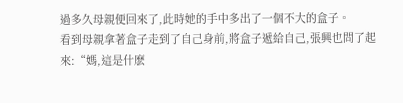過多久母親便回來了,此時她的手中多出了一個不大的盒子。
看到母親拿著盒子走到了自己身前,將盒子遞給自己,張興也問了起來:“媽,這是什麽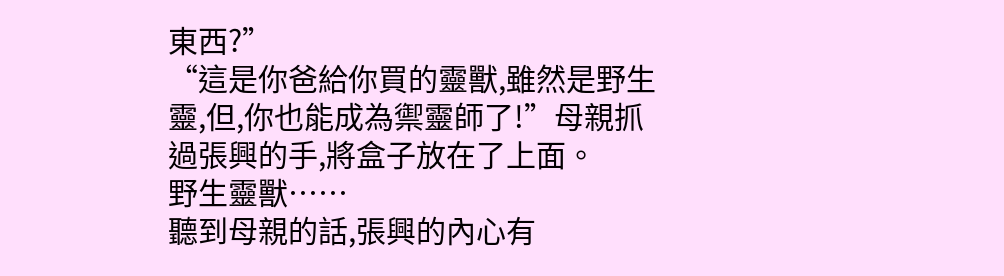東西?”
“這是你爸給你買的靈獸,雖然是野生靈,但,你也能成為禦靈師了!”母親抓過張興的手,將盒子放在了上面。
野生靈獸……
聽到母親的話,張興的內心有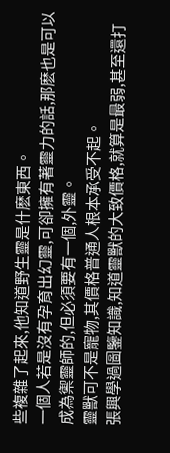些複雜了起來,他知道野生靈是什麽東西。
一個人若是沒有孕育出幻靈,可卻擁有著靈力的話,那麽也是可以成為禦靈師的,但必須要有一個,外靈。
靈獸可不是寵物,其價格普通人根本承受不起。
張興學過圖鑒知識,知道靈獸的大致價格,就算是最弱,甚至還打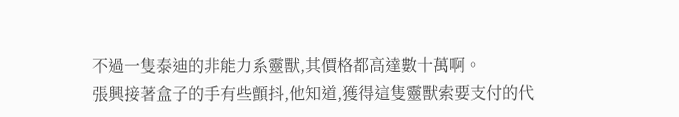不過一隻泰迪的非能力系靈獸,其價格都高達數十萬啊。
張興接著盒子的手有些顫抖,他知道,獲得這隻靈獸索要支付的代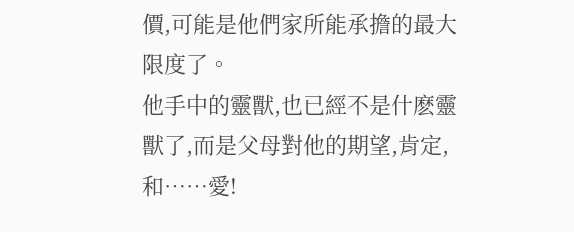價,可能是他們家所能承擔的最大限度了。
他手中的靈獸,也已經不是什麽靈獸了,而是父母對他的期望,肯定,和……愛!